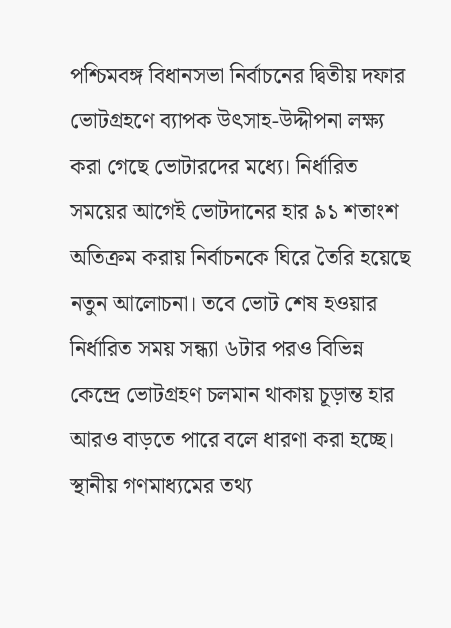পশ্চিমবঙ্গ বিধানসভা নির্বাচনের দ্বিতীয় দফার ভোটগ্রহণে ব্যাপক উৎসাহ-উদ্দীপনা লক্ষ্য করা গেছে ভোটারদের মধ্যে। নির্ধারিত সময়ের আগেই ভোটদানের হার ৯১ শতাংশ অতিক্রম করায় নির্বাচনকে ঘিরে তৈরি হয়েছে নতুন আলোচনা। তবে ভোট শেষ হওয়ার নির্ধারিত সময় সন্ধ্যা ৬টার পরও বিভিন্ন কেন্দ্রে ভোটগ্রহণ চলমান থাকায় চূড়ান্ত হার আরও বাড়তে পারে বলে ধারণা করা হচ্ছে।
স্থানীয় গণমাধ্যমের তথ্য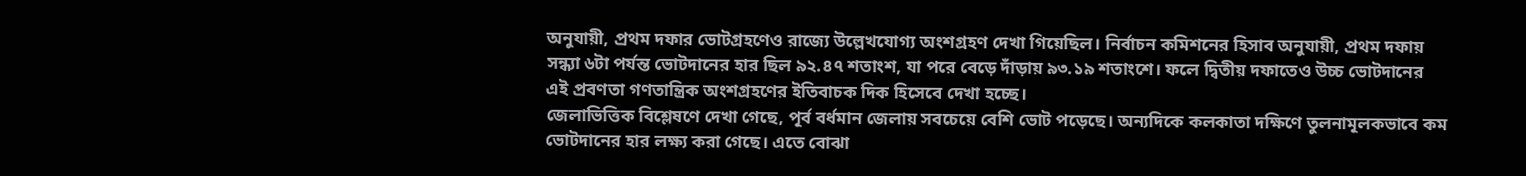অনুযায়ী, প্রথম দফার ভোটগ্রহণেও রাজ্যে উল্লেখযোগ্য অংশগ্রহণ দেখা গিয়েছিল। নির্বাচন কমিশনের হিসাব অনুযায়ী, প্রথম দফায় সন্ধ্যা ৬টা পর্যন্ত ভোটদানের হার ছিল ৯২.৪৭ শতাংশ, যা পরে বেড়ে দাঁড়ায় ৯৩.১৯ শতাংশে। ফলে দ্বিতীয় দফাতেও উচ্চ ভোটদানের এই প্রবণতা গণতান্ত্রিক অংশগ্রহণের ইতিবাচক দিক হিসেবে দেখা হচ্ছে।
জেলাভিত্তিক বিশ্লেষণে দেখা গেছে, পূর্ব বর্ধমান জেলায় সবচেয়ে বেশি ভোট পড়েছে। অন্যদিকে কলকাতা দক্ষিণে তুলনামূলকভাবে কম ভোটদানের হার লক্ষ্য করা গেছে। এতে বোঝা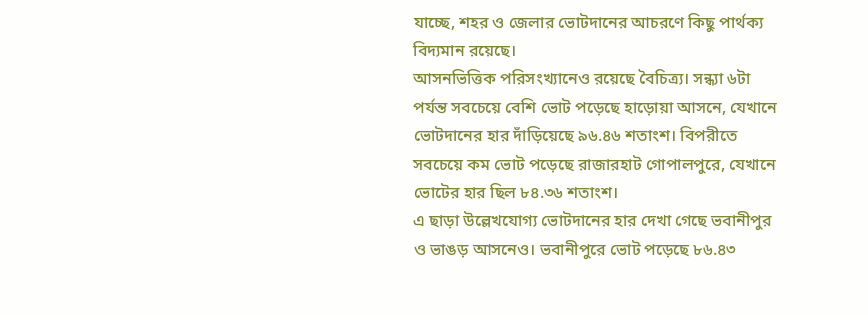যাচ্ছে, শহর ও জেলার ভোটদানের আচরণে কিছু পার্থক্য বিদ্যমান রয়েছে।
আসনভিত্তিক পরিসংখ্যানেও রয়েছে বৈচিত্র্য। সন্ধ্যা ৬টা পর্যন্ত সবচেয়ে বেশি ভোট পড়েছে হাড়োয়া আসনে, যেখানে ভোটদানের হার দাঁড়িয়েছে ৯৬.৪৬ শতাংশ। বিপরীতে সবচেয়ে কম ভোট পড়েছে রাজারহাট গোপালপুরে, যেখানে ভোটের হার ছিল ৮৪.৩৬ শতাংশ।
এ ছাড়া উল্লেখযোগ্য ভোটদানের হার দেখা গেছে ভবানীপুর ও ভাঙড় আসনেও। ভবানীপুরে ভোট পড়েছে ৮৬.৪৩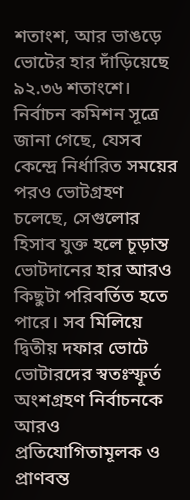শতাংশ, আর ভাঙড়ে ভোটের হার দাঁড়িয়েছে ৯২.৩৬ শতাংশে।
নির্বাচন কমিশন সূত্রে জানা গেছে, যেসব কেন্দ্রে নির্ধারিত সময়ের পরও ভোটগ্রহণ চলেছে, সেগুলোর হিসাব যুক্ত হলে চূড়ান্ত ভোটদানের হার আরও কিছুটা পরিবর্তিত হতে পারে। সব মিলিয়ে দ্বিতীয় দফার ভোটে ভোটারদের স্বতঃস্ফূর্ত অংশগ্রহণ নির্বাচনকে আরও প্রতিযোগিতামূলক ও প্রাণবন্ত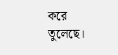করে তুলেছে।